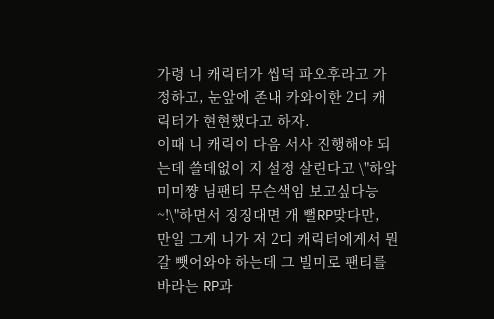가령 니 캐릭터가 씹덕 파오후라고 가정하고, 눈앞에 존내 카와이한 2디 캐릭터가 현현했다고 하자.
이때 니 캐릭이 다음 서사 진행해야 되는데 쓸데없이 지 설정 살린다고 \"하앜 미미쨩 님팬티 무슨색임 보고싶다능~!\"하면서 징징대면 개 뻘RP맞다만,
만일 그게 니가 저 2디 캐릭터에게서 뭔갈 뺏어와야 하는데 그 빌미로 팬티를 바라는 RP과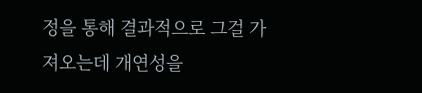정을 통해 결과적으로 그걸 가져오는데 개연성을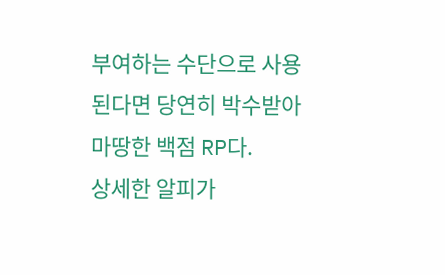부여하는 수단으로 사용된다면 당연히 박수받아 마땅한 백점 RP다.
상세한 알피가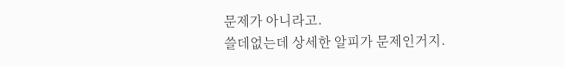문제가 아니라고.
쓸데없는데 상세한 알피가 문제인거지.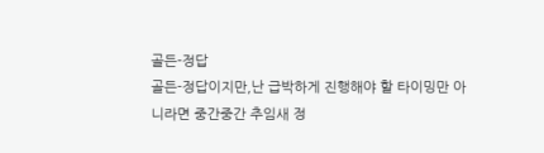골든-정답
골든-정답이지만,난 급박하게 진행해야 할 타이밍만 아니라면 중간중간 추임새 정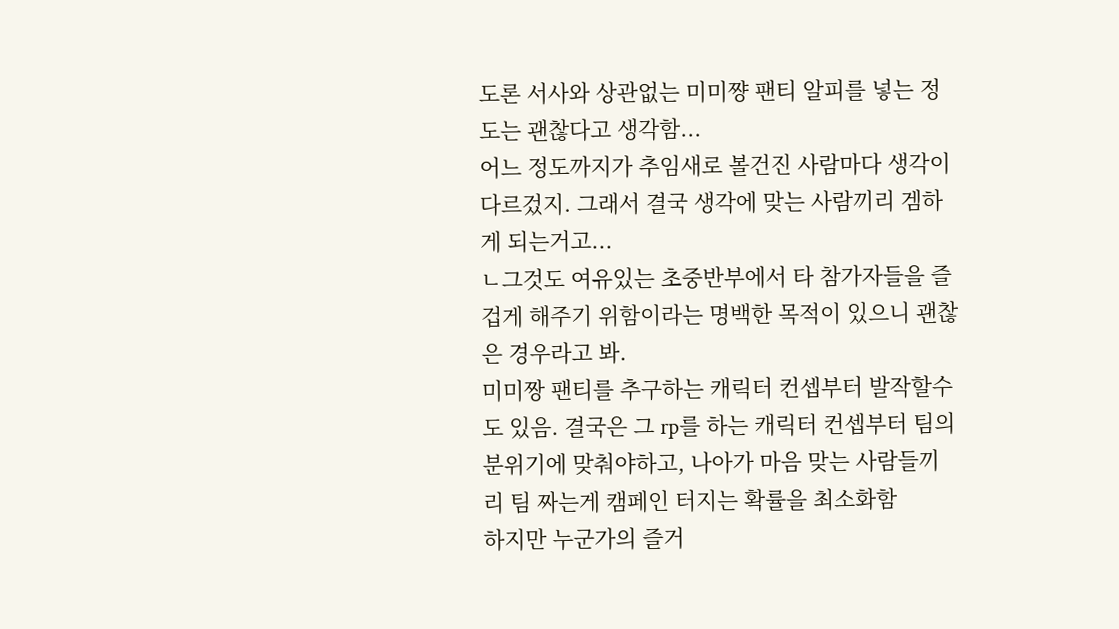도론 서사와 상관없는 미미쨩 팬티 알피를 넣는 정도는 괜찮다고 생각함...
어느 정도까지가 추임새로 볼건진 사람마다 생각이 다르겄지. 그래서 결국 생각에 맞는 사람끼리 겜하게 되는거고...
ㄴ그것도 여유있는 초중반부에서 타 참가자들을 즐겁게 해주기 위함이라는 명백한 목적이 있으니 괜찮은 경우라고 봐.
미미짱 팬티를 추구하는 캐릭터 컨셉부터 발작할수도 있음. 결국은 그 rp를 하는 캐릭터 컨셉부터 팀의 분위기에 맞춰야하고, 나아가 마음 맞는 사람들끼리 팀 짜는게 캠페인 터지는 확률을 최소화함
하지만 누군가의 즐거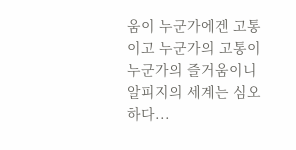움이 누군가에겐 고통이고 누군가의 고통이 누군가의 즐거움이니 알피지의 세계는 심오하다...